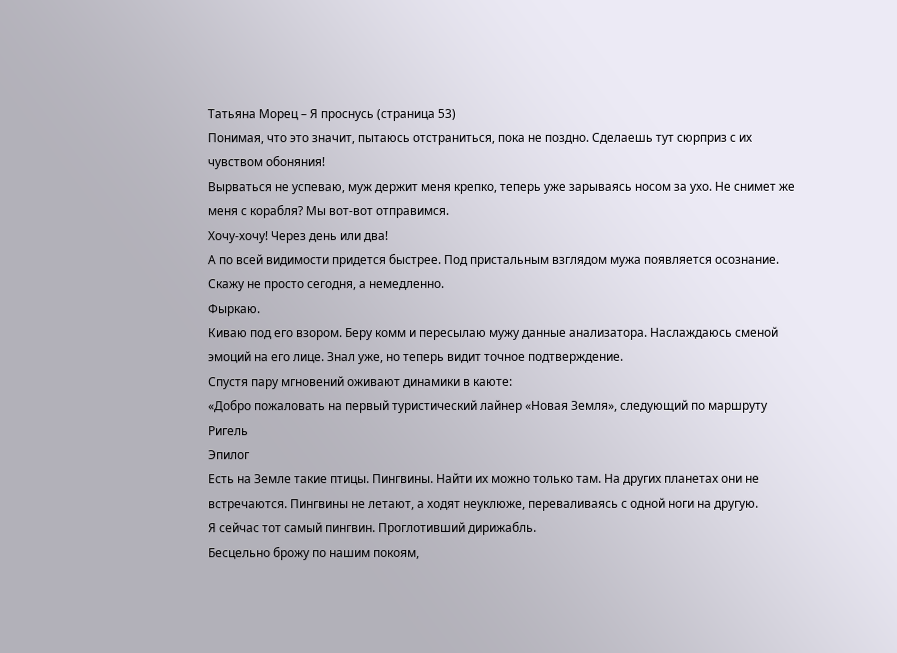Татьяна Морец – Я проснусь (страница 53)
Понимая, что это значит, пытаюсь отстраниться, пока не поздно. Сделаешь тут сюрприз с их чувством обоняния!
Вырваться не успеваю, муж держит меня крепко, теперь уже зарываясь носом за ухо. Не снимет же меня с корабля? Мы вот-вот отправимся.
Хочу-хочу! Через день или два!
А по всей видимости придется быстрее. Под пристальным взглядом мужа появляется осознание. Скажу не просто сегодня, а немедленно.
Фыркаю.
Киваю под его взором. Беру комм и пересылаю мужу данные анализатора. Наслаждаюсь сменой эмоций на его лице. Знал уже, но теперь видит точное подтверждение.
Спустя пару мгновений оживают динамики в каюте:
«Добро пожаловать на первый туристический лайнер «Новая Земля», следующий по маршруту Ригель
Эпилог
Есть на Земле такие птицы. Пингвины. Найти их можно только там. На других планетах они не встречаются. Пингвины не летают, а ходят неуклюже, переваливаясь с одной ноги на другую.
Я сейчас тот самый пингвин. Проглотивший дирижабль.
Бесцельно брожу по нашим покоям,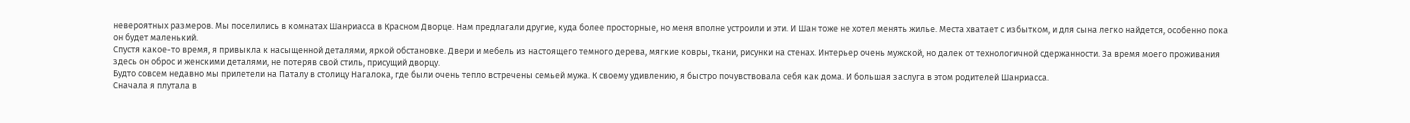невероятных размеров. Мы поселились в комнатах Шанриасса в Красном Дворце. Нам предлагали другие, куда более просторные, но меня вполне устроили и эти. И Шан тоже не хотел менять жилье. Места хватает с избытком, и для сына легко найдется, особенно пока он будет маленький.
Спустя какое-то время, я привыкла к насыщенной деталями, яркой обстановке. Двери и мебель из настоящего темного дерева, мягкие ковры, ткани, рисунки на стенах. Интерьер очень мужской, но далек от технологичной сдержанности. За время моего проживания здесь он оброс и женскими деталями, не потеряв свой стиль, присущий дворцу.
Будто совсем недавно мы прилетели на Паталу в столицу Нагалока, где были очень тепло встречены семьей мужа. К своему удивлению, я быстро почувствовала себя как дома. И большая заслуга в этом родителей Шанриасса.
Сначала я плутала в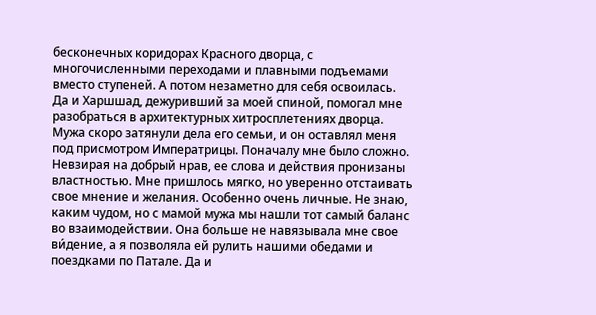бесконечных коридорах Красного дворца, с многочисленными переходами и плавными подъемами вместо ступеней. А потом незаметно для себя освоилась. Да и Харшшад, дежуривший за моей спиной, помогал мне разобраться в архитектурных хитросплетениях дворца. Мужа скоро затянули дела его семьи, и он оставлял меня под присмотром Императрицы. Поначалу мне было сложно. Невзирая на добрый нрав, ее слова и действия пронизаны властностью. Мне пришлось мягко, но уверенно отстаивать свое мнение и желания. Особенно очень личные. Не знаю, каким чудом, но с мамой мужа мы нашли тот самый баланс во взаимодействии. Она больше не навязывала мне свое ви́дение, а я позволяла ей рулить нашими обедами и поездками по Патале. Да и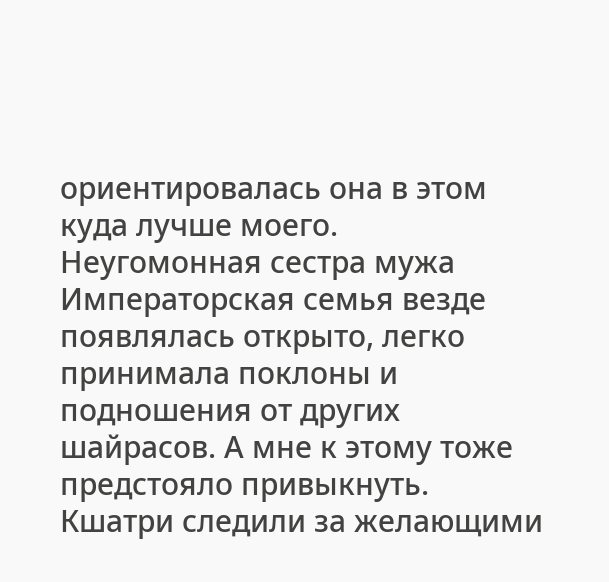ориентировалась она в этом куда лучше моего.
Неугомонная сестра мужа
Императорская семья везде появлялась открыто, легко принимала поклоны и подношения от других шайрасов. А мне к этому тоже предстояло привыкнуть. Кшатри следили за желающими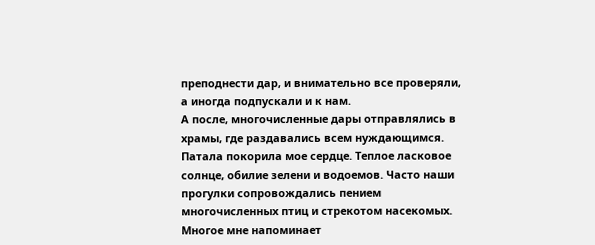преподнести дар, и внимательно все проверяли, а иногда подпускали и к нам.
А после, многочисленные дары отправлялись в храмы, где раздавались всем нуждающимся.
Патала покорила мое сердце. Теплое ласковое солнце, обилие зелени и водоемов. Часто наши прогулки сопровождались пением многочисленных птиц и стрекотом насекомых. Многое мне напоминает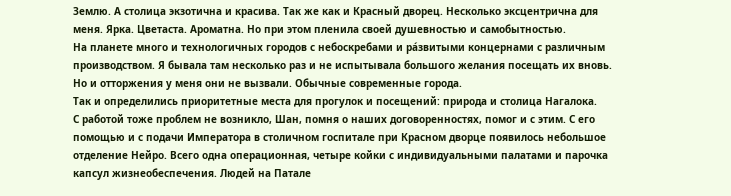Землю. А столица экзотична и красива. Так же как и Красный дворец. Несколько эксцентрична для меня. Ярка. Цветаста. Ароматна. Но при этом пленила своей душевностью и самобытностью.
На планете много и технологичных городов с небоскребами и ра́звитыми концернами с различным производством. Я бывала там несколько раз и не испытывала большого желания посещать их вновь. Но и отторжения у меня они не вызвали. Обычные современные города.
Так и определились приоритетные места для прогулок и посещений: природа и столица Нагалока.
С работой тоже проблем не возникло, Шан, помня о наших договоренностях, помог и с этим. С его помощью и с подачи Императора в столичном госпитале при Красном дворце появилось небольшое отделение Нейро. Всего одна операционная, четыре койки с индивидуальными палатами и парочка капсул жизнеобеспечения. Людей на Патале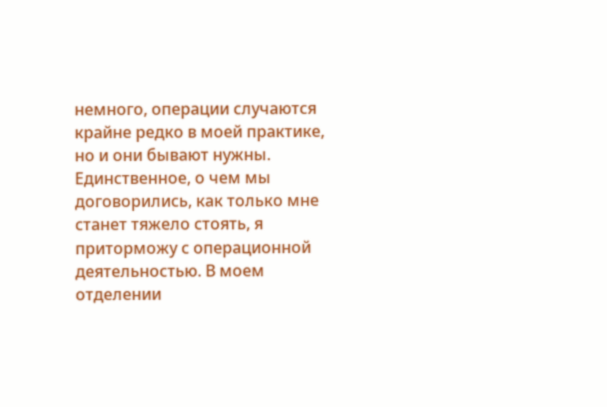немного, операции случаются крайне редко в моей практике, но и они бывают нужны. Единственное, о чем мы договорились, как только мне станет тяжело стоять, я приторможу с операционной деятельностью. В моем отделении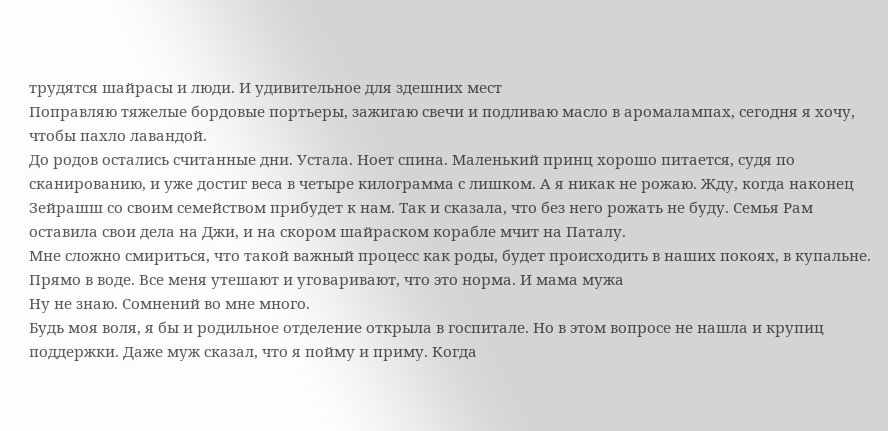трудятся шайрасы и люди. И удивительное для здешних мест
Поправляю тяжелые бордовые портьеры, зажигаю свечи и подливаю масло в аромалампах, сегодня я хочу, чтобы пахло лавандой.
До родов остались считанные дни. Устала. Ноет спина. Маленький принц хорошо питается, судя по сканированию, и уже достиг веса в четыре килограмма с лишком. А я никак не рожаю. Жду, когда наконец Зейрашш со своим семейством прибудет к нам. Так и сказала, что без него рожать не буду. Семья Рам оставила свои дела на Джи, и на скором шайраском корабле мчит на Паталу.
Мне сложно смириться, что такой важный процесс как роды, будет происходить в наших покоях, в купальне. Прямо в воде. Все меня утешают и уговаривают, что это норма. И мама мужа
Ну не знаю. Сомнений во мне много.
Будь моя воля, я бы и родильное отделение открыла в госпитале. Но в этом вопросе не нашла и крупиц поддержки. Даже муж сказал, что я пойму и приму. Когда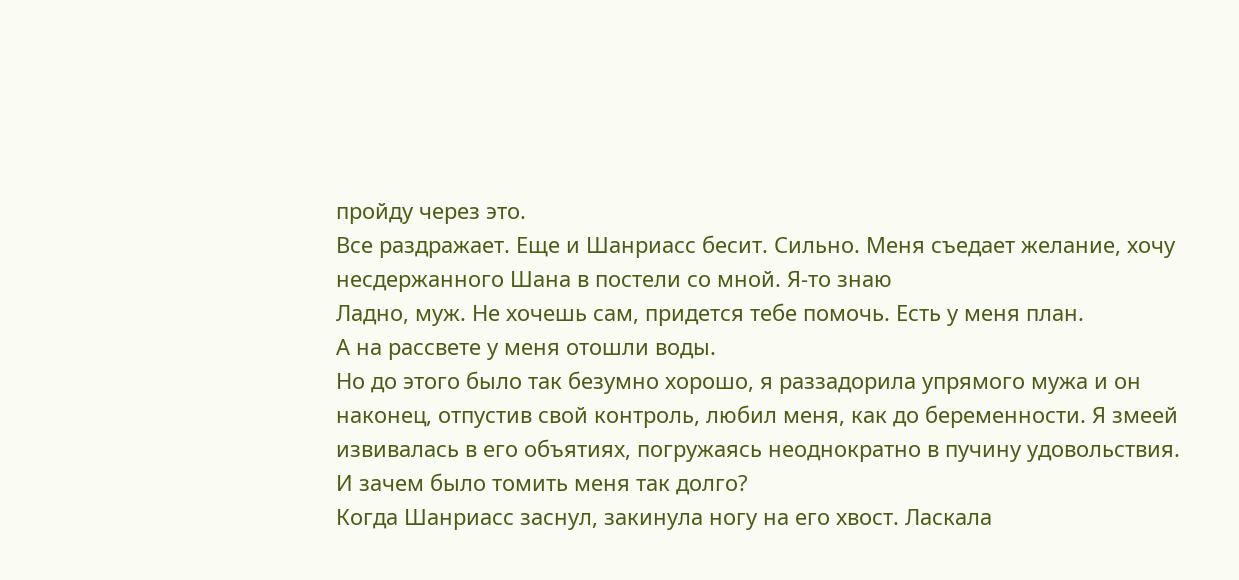пройду через это.
Все раздражает. Еще и Шанриасс бесит. Сильно. Меня съедает желание, хочу несдержанного Шана в постели со мной. Я-то знаю
Ладно, муж. Не хочешь сам, придется тебе помочь. Есть у меня план.
А на рассвете у меня отошли воды.
Но до этого было так безумно хорошо, я раззадорила упрямого мужа и он наконец, отпустив свой контроль, любил меня, как до беременности. Я змеей извивалась в его объятиях, погружаясь неоднократно в пучину удовольствия. И зачем было томить меня так долго?
Когда Шанриасс заснул, закинула ногу на его хвост. Ласкала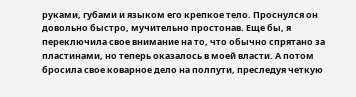руками, губами и языком его крепкое тело. Проснулся он довольно быстро, мучительно простонав. Еще бы, я переключила свое внимание на то, что обычно спрятано за пластинами, но теперь оказалось в моей власти. А потом бросила свое коварное дело на полпути, преследуя четкую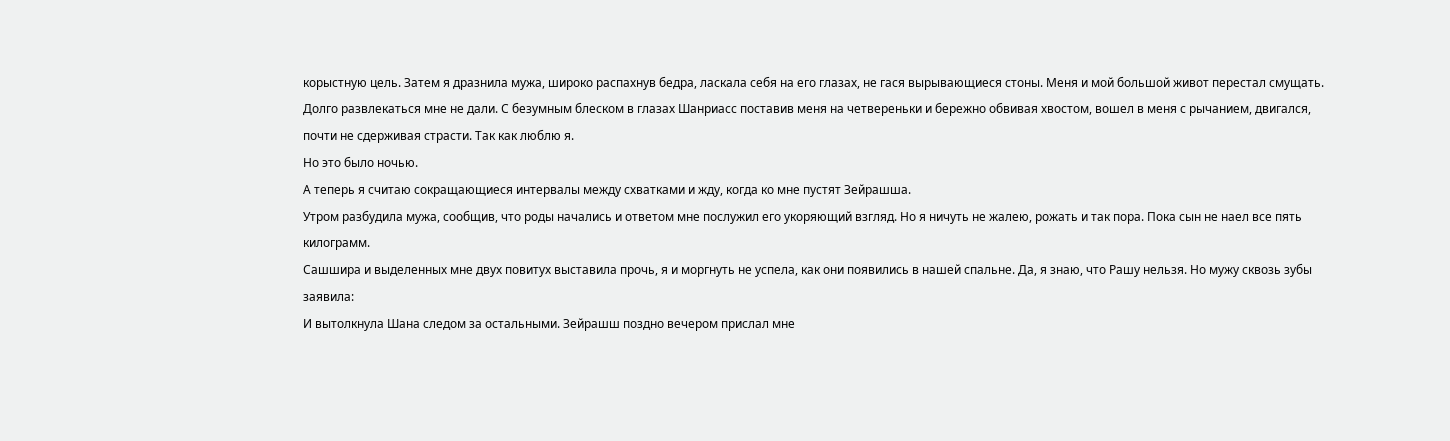корыстную цель. Затем я дразнила мужа, широко распахнув бедра, ласкала себя на его глазах, не гася вырывающиеся стоны. Меня и мой большой живот перестал смущать. Долго развлекаться мне не дали. С безумным блеском в глазах Шанриасс поставив меня на четвереньки и бережно обвивая хвостом, вошел в меня с рычанием, двигался, почти не сдерживая страсти. Так как люблю я.
Но это было ночью.
А теперь я считаю сокращающиеся интервалы между схватками и жду, когда ко мне пустят Зейрашша.
Утром разбудила мужа, сообщив, что роды начались и ответом мне послужил его укоряющий взгляд. Но я ничуть не жалею, рожать и так пора. Пока сын не наел все пять килограмм.
Сашшира и выделенных мне двух повитух выставила прочь, я и моргнуть не успела, как они появились в нашей спальне. Да, я знаю, что Рашу нельзя. Но мужу сквозь зубы заявила:
И вытолкнула Шана следом за остальными. Зейрашш поздно вечером прислал мне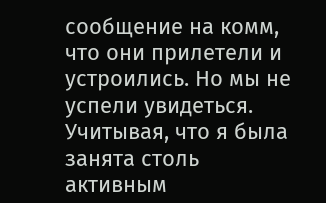сообщение на комм, что они прилетели и устроились. Но мы не успели увидеться. Учитывая, что я была занята столь активным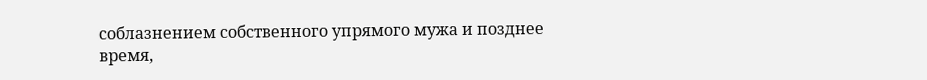соблазнением собственного упрямого мужа и позднее время,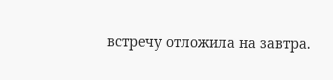встречу отложила на завтра.